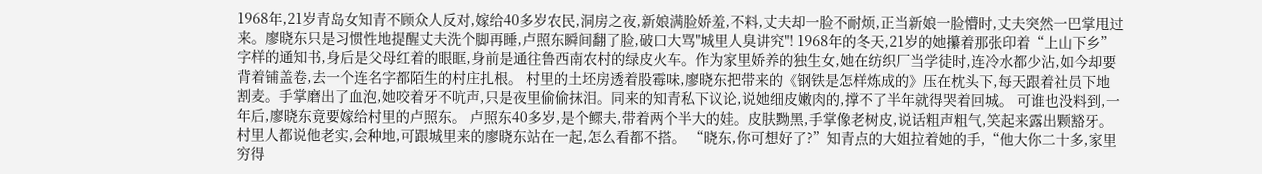1968年,21岁青岛女知青不顾众人反对,嫁给40多岁农民,洞房之夜,新娘满脸娇羞,不料,丈夫却一脸不耐烦,正当新娘一脸懵时,丈夫突然一巴掌甩过来。廖晓东只是习惯性地提醒丈夫洗个脚再睡,卢照东瞬间翻了脸,破口大骂"城里人臭讲究"! 1968年的冬天,21岁的她攥着那张印着“上山下乡”字样的通知书,身后是父母红着的眼眶,身前是通往鲁西南农村的绿皮火车。作为家里娇养的独生女,她在纺织厂当学徒时,连冷水都少沾,如今却要背着铺盖卷,去一个连名字都陌生的村庄扎根。 村里的土坯房透着股霉味,廖晓东把带来的《钢铁是怎样炼成的》压在枕头下,每天跟着社员下地割麦。手掌磨出了血泡,她咬着牙不吭声,只是夜里偷偷抹泪。同来的知青私下议论,说她细皮嫩肉的,撑不了半年就得哭着回城。 可谁也没料到,一年后,廖晓东竟要嫁给村里的卢照东。 卢照东40多岁,是个鳏夫,带着两个半大的娃。皮肤黝黑,手掌像老树皮,说话粗声粗气,笑起来露出颗豁牙。村里人都说他老实,会种地,可跟城里来的廖晓东站在一起,怎么看都不搭。 “晓东,你可想好了?”知青点的大姐拉着她的手,“他大你二十多,家里穷得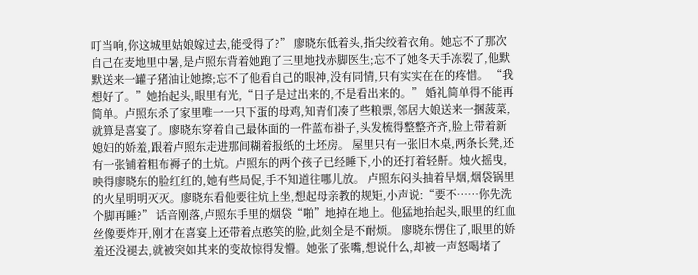叮当响,你这城里姑娘嫁过去,能受得了?” 廖晓东低着头,指尖绞着衣角。她忘不了那次自己在麦地里中暑,是卢照东背着她跑了三里地找赤脚医生;忘不了她冬天手冻裂了,他默默送来一罐子猪油让她擦;忘不了他看自己的眼神,没有同情,只有实实在在的疼惜。 “我想好了。”她抬起头,眼里有光,“日子是过出来的,不是看出来的。” 婚礼简单得不能再简单。卢照东杀了家里唯一一只下蛋的母鸡,知青们凑了些粮票,邻居大娘送来一捆菠菜,就算是喜宴了。廖晓东穿着自己最体面的一件蓝布褂子,头发梳得整整齐齐,脸上带着新媳妇的娇羞,跟着卢照东走进那间糊着报纸的土坯房。 屋里只有一张旧木桌,两条长凳,还有一张铺着粗布褥子的土炕。卢照东的两个孩子已经睡下,小的还打着轻鼾。烛火摇曳,映得廖晓东的脸红红的,她有些局促,手不知道往哪儿放。 卢照东闷头抽着旱烟,烟袋锅里的火星明明灭灭。廖晓东看他要往炕上坐,想起母亲教的规矩,小声说:“要不……你先洗个脚再睡?” 话音刚落,卢照东手里的烟袋“啪”地掉在地上。他猛地抬起头,眼里的红血丝像要炸开,刚才在喜宴上还带着点憨笑的脸,此刻全是不耐烦。 廖晓东愣住了,眼里的娇羞还没褪去,就被突如其来的变故惊得发懵。她张了张嘴,想说什么,却被一声怒喝堵了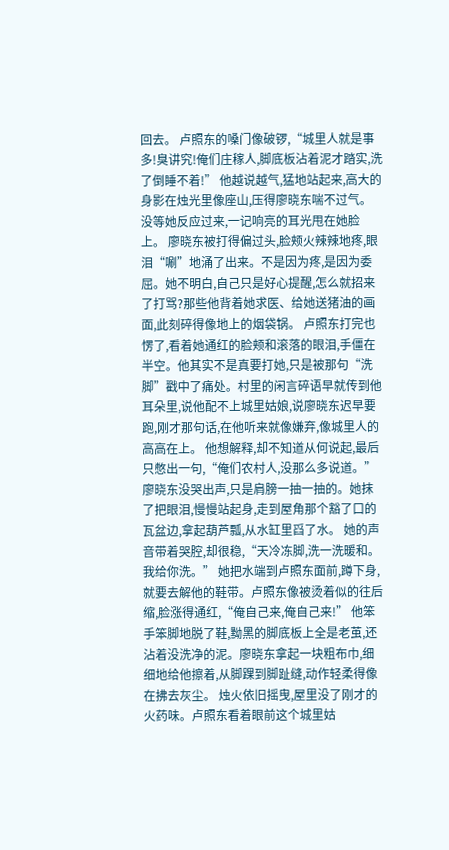回去。 卢照东的嗓门像破锣,“城里人就是事多!臭讲究!俺们庄稼人,脚底板沾着泥才踏实,洗了倒睡不着!” 他越说越气,猛地站起来,高大的身影在烛光里像座山,压得廖晓东喘不过气。没等她反应过来,一记响亮的耳光甩在她脸上。 廖晓东被打得偏过头,脸颊火辣辣地疼,眼泪“唰”地涌了出来。不是因为疼,是因为委屈。她不明白,自己只是好心提醒,怎么就招来了打骂?那些他背着她求医、给她送猪油的画面,此刻碎得像地上的烟袋锅。 卢照东打完也愣了,看着她通红的脸颊和滚落的眼泪,手僵在半空。他其实不是真要打她,只是被那句“洗脚”戳中了痛处。村里的闲言碎语早就传到他耳朵里,说他配不上城里姑娘,说廖晓东迟早要跑,刚才那句话,在他听来就像嫌弃,像城里人的高高在上。 他想解释,却不知道从何说起,最后只憋出一句,“俺们农村人,没那么多说道。” 廖晓东没哭出声,只是肩膀一抽一抽的。她抹了把眼泪,慢慢站起身,走到屋角那个豁了口的瓦盆边,拿起葫芦瓢,从水缸里舀了水。 她的声音带着哭腔,却很稳,“天冷冻脚,洗一洗暖和。我给你洗。” 她把水端到卢照东面前,蹲下身,就要去解他的鞋带。卢照东像被烫着似的往后缩,脸涨得通红,“俺自己来,俺自己来!” 他笨手笨脚地脱了鞋,黝黑的脚底板上全是老茧,还沾着没洗净的泥。廖晓东拿起一块粗布巾,细细地给他擦着,从脚踝到脚趾缝,动作轻柔得像在拂去灰尘。 烛火依旧摇曳,屋里没了刚才的火药味。卢照东看着眼前这个城里姑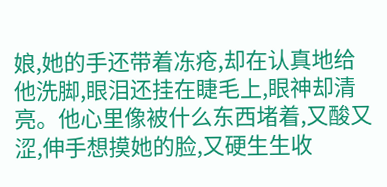娘,她的手还带着冻疮,却在认真地给他洗脚,眼泪还挂在睫毛上,眼神却清亮。他心里像被什么东西堵着,又酸又涩,伸手想摸她的脸,又硬生生收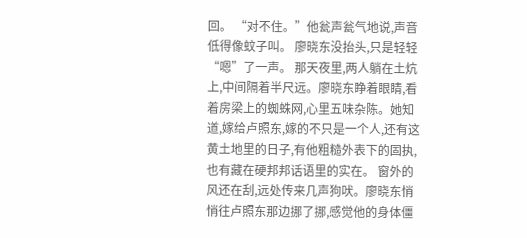回。 “对不住。”他瓮声瓮气地说,声音低得像蚊子叫。 廖晓东没抬头,只是轻轻“嗯”了一声。 那天夜里,两人躺在土炕上,中间隔着半尺远。廖晓东睁着眼睛,看着房梁上的蜘蛛网,心里五味杂陈。她知道,嫁给卢照东,嫁的不只是一个人,还有这黄土地里的日子,有他粗糙外表下的固执,也有藏在硬邦邦话语里的实在。 窗外的风还在刮,远处传来几声狗吠。廖晓东悄悄往卢照东那边挪了挪,感觉他的身体僵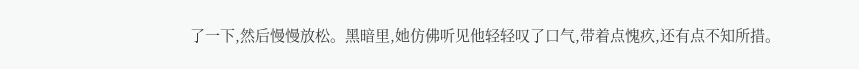了一下,然后慢慢放松。黑暗里,她仿佛听见他轻轻叹了口气,带着点愧疚,还有点不知所措。